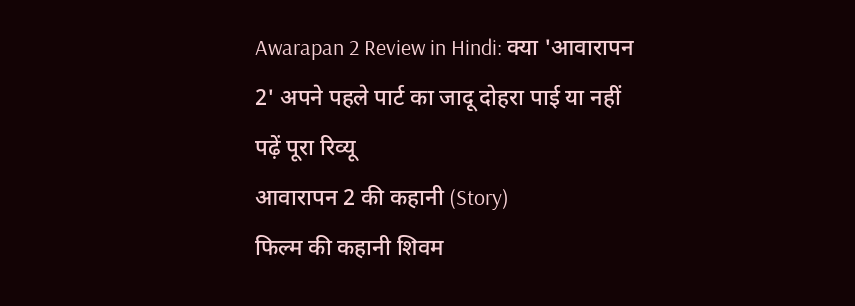Awarapan 2 Review in Hindi: क्या 'आवारापन 2' अपने पहले पार्ट का जादू दोहरा पाई या नहीं पढ़ें पूरा रिव्यू
आवारापन 2 की कहानी (Story)
फिल्म की कहानी शिवम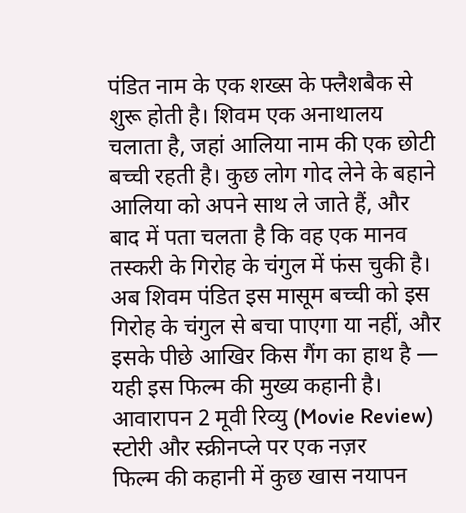पंडित नाम के एक शख्स के फ्लैशबैक से शुरू होती है। शिवम एक अनाथालय चलाता है, जहां आलिया नाम की एक छोटी बच्ची रहती है। कुछ लोग गोद लेने के बहाने आलिया को अपने साथ ले जाते हैं, और बाद में पता चलता है कि वह एक मानव तस्करी के गिरोह के चंगुल में फंस चुकी है।
अब शिवम पंडित इस मासूम बच्ची को इस गिरोह के चंगुल से बचा पाएगा या नहीं, और इसके पीछे आखिर किस गैंग का हाथ है — यही इस फिल्म की मुख्य कहानी है।
आवारापन 2 मूवी रिव्यु (Movie Review)
स्टोरी और स्क्रीनप्ले पर एक नज़र
फिल्म की कहानी में कुछ खास नयापन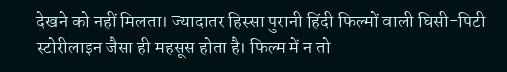देखने को नहीं मिलता। ज्यादातर हिस्सा पुरानी हिंदी फिल्मों वाली घिसी-पिटी स्टोरीलाइन जैसा ही महसूस होता है। फिल्म में न तो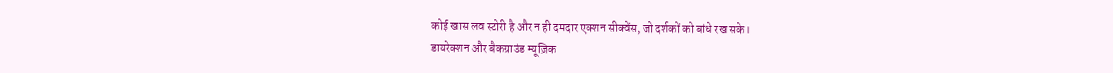कोई खास लव स्टोरी है और न ही दमदार एक्शन सीक्वेंस, जो दर्शकों को बांधे रख सके।
डायरेक्शन और बैकग्राउंड म्यूज़िक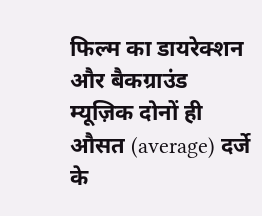फिल्म का डायरेक्शन और बैकग्राउंड म्यूज़िक दोनों ही औसत (average) दर्जे के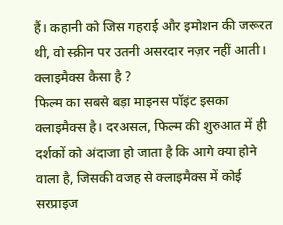हैं। कहानी को जिस गहराई और इमोशन की जरूरत थी, वो स्क्रीन पर उतनी असरदार नज़र नहीं आती।
क्लाइमैक्स कैसा है ?
फिल्म का सबसे बड़ा माइनस पॉइंट इसका क्लाइमैक्स है। दरअसल, फिल्म की शुरुआत में ही दर्शकों को अंदाजा हो जाता है कि आगे क्या होने वाला है, जिसकी वजह से क्लाइमैक्स में कोई सरप्राइज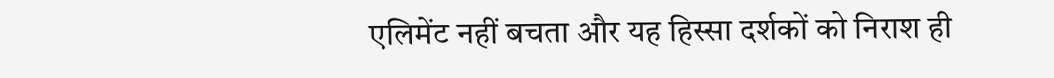एलिमेंट नहीं बचता और यह हिस्सा दर्शकों को निराश ही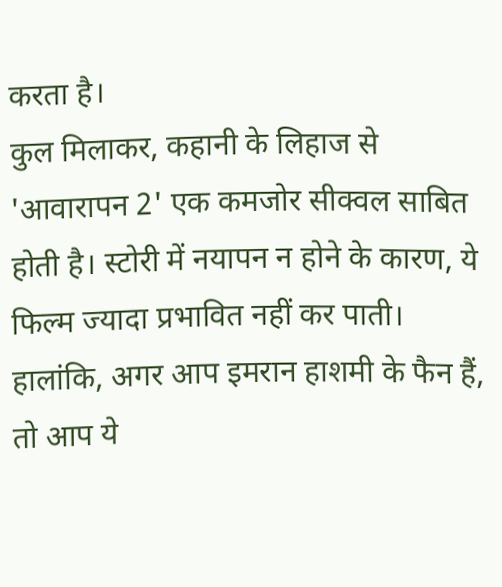करता है।
कुल मिलाकर, कहानी के लिहाज से 'आवारापन 2' एक कमजोर सीक्वल साबित होती है। स्टोरी में नयापन न होने के कारण, ये फिल्म ज्यादा प्रभावित नहीं कर पाती।
हालांकि, अगर आप इमरान हाशमी के फैन हैं, तो आप ये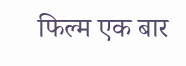फिल्म एक बार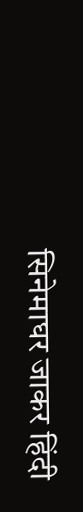सिनेमाघर जाकर हिंदी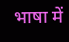भाषा में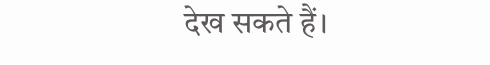देख सकते हैं।